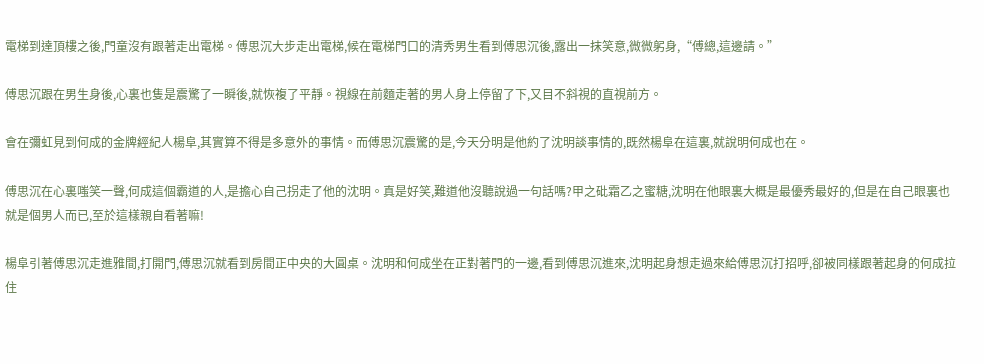電梯到達頂樓之後,門童沒有跟著走出電梯。傅思沉大步走出電梯,候在電梯門口的清秀男生看到傅思沉後,露出一抹笑意,微微躬身,“傅總,這邊請。”

傅思沉跟在男生身後,心裏也隻是震驚了一瞬後,就恢複了平靜。視線在前麵走著的男人身上停留了下,又目不斜視的直視前方。

會在彌虹見到何成的金牌經紀人楊阜,其實算不得是多意外的事情。而傅思沉震驚的是,今天分明是他約了沈明談事情的,既然楊阜在這裏,就說明何成也在。

傅思沉在心裏嗤笑一聲,何成這個霸道的人,是擔心自己拐走了他的沈明。真是好笑,難道他沒聽說過一句話嗎?甲之砒霜乙之蜜糖,沈明在他眼裏大概是最優秀最好的,但是在自己眼裏也就是個男人而已,至於這樣親自看著嘛!

楊阜引著傅思沉走進雅間,打開門,傅思沉就看到房間正中央的大圓桌。沈明和何成坐在正對著門的一邊,看到傅思沉進來,沈明起身想走過來給傅思沉打招呼,卻被同樣跟著起身的何成拉住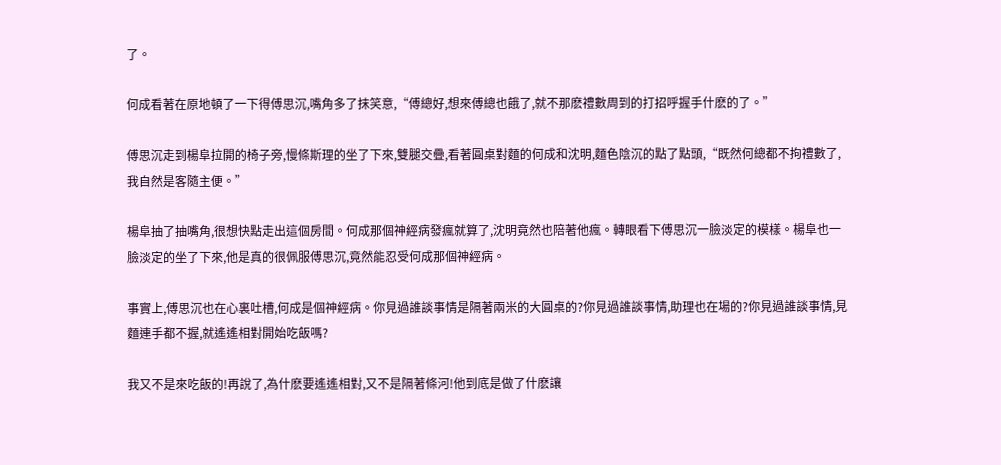了。

何成看著在原地頓了一下得傅思沉,嘴角多了抹笑意,“傅總好,想來傅總也餓了,就不那麽禮數周到的打招呼握手什麽的了。”

傅思沉走到楊阜拉開的椅子旁,慢條斯理的坐了下來,雙腿交疊,看著圓桌對麵的何成和沈明,麵色陰沉的點了點頭,“既然何總都不拘禮數了,我自然是客隨主便。”

楊阜抽了抽嘴角,很想快點走出這個房間。何成那個神經病發瘋就算了,沈明竟然也陪著他瘋。轉眼看下傅思沉一臉淡定的模樣。楊阜也一臉淡定的坐了下來,他是真的很佩服傅思沉,竟然能忍受何成那個神經病。

事實上,傅思沉也在心裏吐槽,何成是個神經病。你見過誰談事情是隔著兩米的大圓桌的?你見過誰談事情,助理也在場的?你見過誰談事情,見麵連手都不握,就遙遙相對開始吃飯嗎?

我又不是來吃飯的!再說了,為什麽要遙遙相對,又不是隔著條河!他到底是做了什麽讓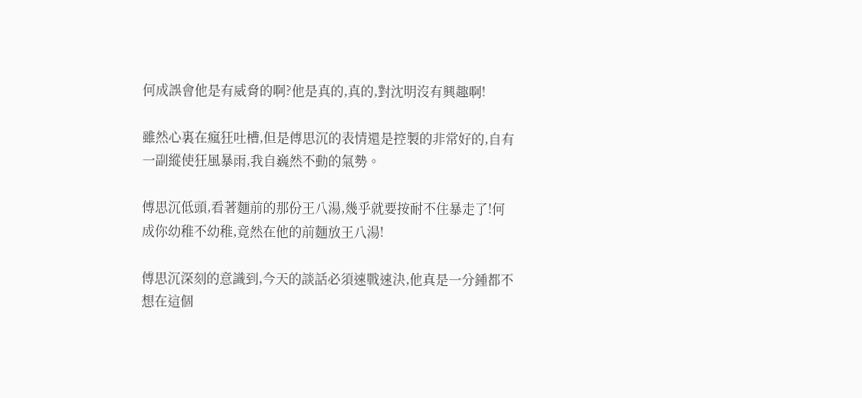何成誤會他是有威脅的啊?他是真的,真的,對沈明沒有興趣啊!

雖然心裏在瘋狂吐槽,但是傅思沉的表情還是控製的非常好的,自有一副縱使狂風暴雨,我自巍然不動的氣勢。

傅思沉低頭,看著麵前的那份王八湯,幾乎就要按耐不住暴走了!何成你幼稚不幼稚,竟然在他的前麵放王八湯!

傅思沉深刻的意識到,今天的談話必須速戰速決,他真是一分鍾都不想在這個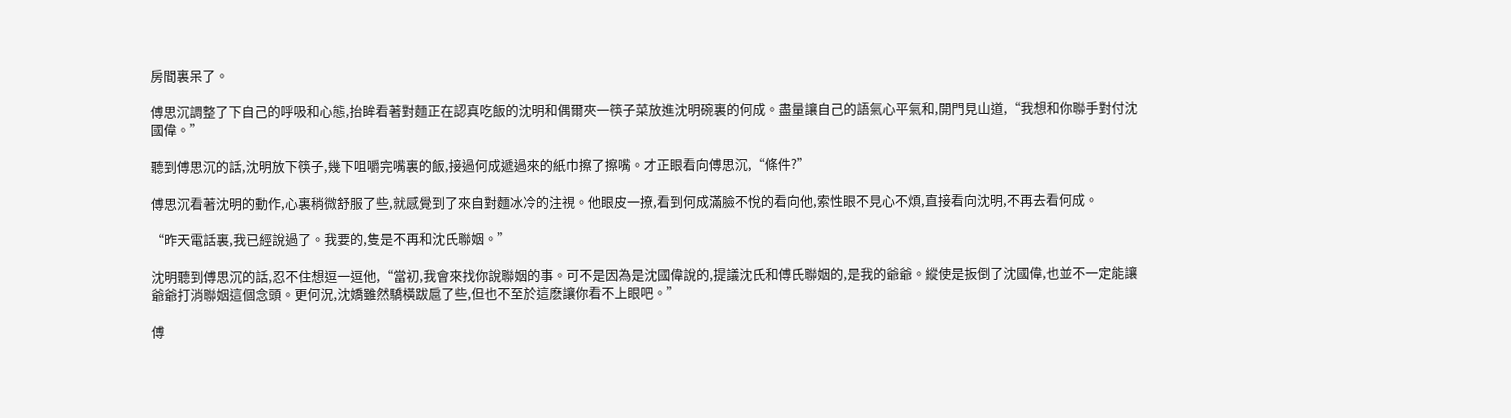房間裏呆了。

傅思沉調整了下自己的呼吸和心態,抬眸看著對麵正在認真吃飯的沈明和偶爾夾一筷子菜放進沈明碗裏的何成。盡量讓自己的語氣心平氣和,開門見山道,“我想和你聯手對付沈國偉。”

聽到傅思沉的話,沈明放下筷子,幾下咀嚼完嘴裏的飯,接過何成遞過來的紙巾擦了擦嘴。才正眼看向傅思沉,“條件?”

傅思沉看著沈明的動作,心裏稍微舒服了些,就感覺到了來自對麵冰冷的注視。他眼皮一撩,看到何成滿臉不悅的看向他,索性眼不見心不煩,直接看向沈明,不再去看何成。

“昨天電話裏,我已經說過了。我要的,隻是不再和沈氏聯姻。”

沈明聽到傅思沉的話,忍不住想逗一逗他,“當初,我會來找你說聯姻的事。可不是因為是沈國偉說的,提議沈氏和傅氏聯姻的,是我的爺爺。縱使是扳倒了沈國偉,也並不一定能讓爺爺打消聯姻這個念頭。更何況,沈嬌雖然驕橫跋扈了些,但也不至於這麽讓你看不上眼吧。”

傅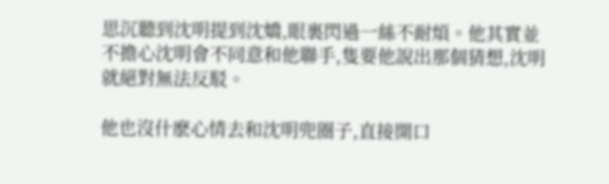思沉聽到沈明提到沈嬌,眼裏閃過一絲不耐煩。他其實並不擔心沈明會不同意和他聯手,隻要他說出那個猜想,沈明就絕對無法反駁。

他也沒什麽心情去和沈明兜圈子,直接開口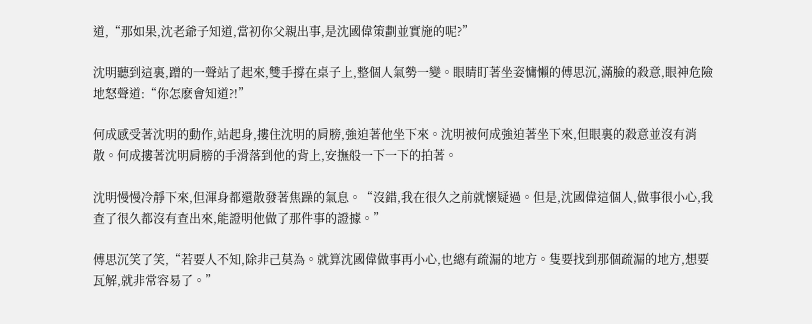道,“那如果,沈老爺子知道,當初你父親出事,是沈國偉策劃並實施的呢?”

沈明聽到這裏,蹭的一聲站了起來,雙手撐在桌子上,整個人氣勢一變。眼睛盯著坐姿慵懶的傅思沉,滿臉的殺意,眼神危險地怒聲道:“你怎麽會知道?!”

何成感受著沈明的動作,站起身,摟住沈明的肩膀,強迫著他坐下來。沈明被何成強迫著坐下來,但眼裏的殺意並沒有消散。何成摟著沈明肩膀的手滑落到他的背上,安撫般一下一下的拍著。

沈明慢慢冷靜下來,但渾身都還散發著焦躁的氣息。“沒錯,我在很久之前就懷疑過。但是,沈國偉這個人,做事很小心,我查了很久都沒有查出來,能證明他做了那件事的證據。”

傅思沉笑了笑,“若要人不知,除非己莫為。就算沈國偉做事再小心,也總有疏漏的地方。隻要找到那個疏漏的地方,想要瓦解,就非常容易了。”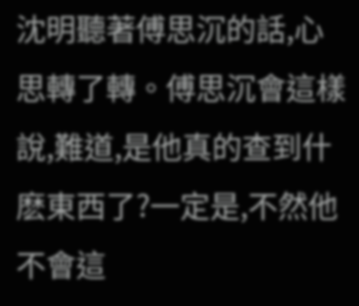沈明聽著傅思沉的話,心思轉了轉。傅思沉會這樣說,難道,是他真的查到什麽東西了?一定是,不然他不會這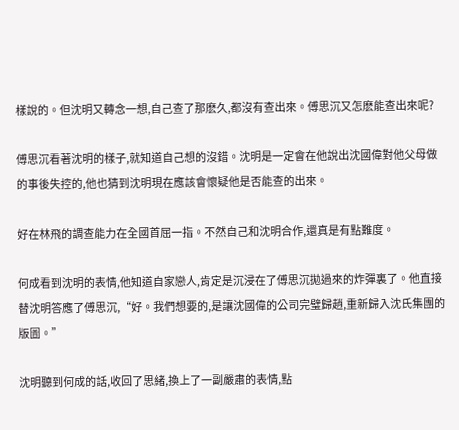樣說的。但沈明又轉念一想,自己查了那麽久,都沒有查出來。傅思沉又怎麽能查出來呢?

傅思沉看著沈明的樣子,就知道自己想的沒錯。沈明是一定會在他說出沈國偉對他父母做的事後失控的,他也猜到沈明現在應該會懷疑他是否能查的出來。

好在林飛的調查能力在全國首屈一指。不然自己和沈明合作,還真是有點難度。

何成看到沈明的表情,他知道自家戀人,肯定是沉浸在了傅思沉拋過來的炸彈裏了。他直接替沈明答應了傅思沉,“好。我們想要的,是讓沈國偉的公司完璧歸趙,重新歸入沈氏集團的版圖。”

沈明聽到何成的話,收回了思緒,換上了一副嚴肅的表情,點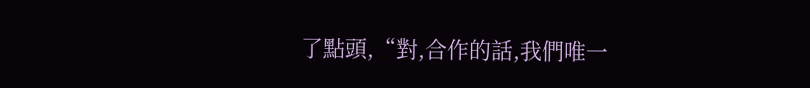了點頭,“對,合作的話,我們唯一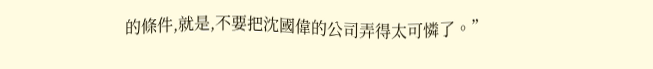的條件,就是,不要把沈國偉的公司弄得太可憐了。”